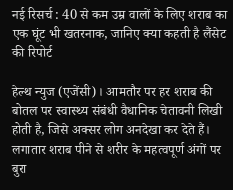नई रिसर्च : 40 से कम उम्र वालों के लिए शराब का एक घूंट भी खतरनाक, जानिए क्या कहती है लैंसेट की रिपोर्ट

हेल्थ न्युज (एजेंसी)। आमतौर पर हर शराब की बोतल पर स्वास्थ्य संबंधी वैधानिक चेतावनी लिखी होती है, जिसे अक्सर लोग अनदेखा कर देते हैं। लगातार शराब पीने से शरीर के महत्वपूर्ण अंगों पर बुरा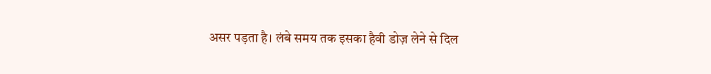असर पड़ता है। लंबे समय तक इसका हैवी डोज़ लेने से दिल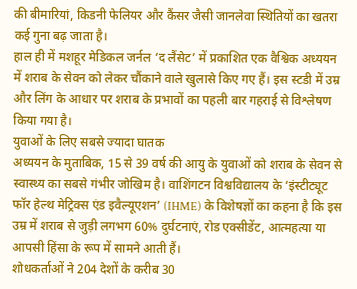की बीमारियां, किडनी फेलियर और कैंसर जैसी जानलेवा स्थितियों का खतरा कई गुना बढ़ जाता है।
हाल ही में मशहूर मेडिकल जर्नल ‘द लैंसेट’ में प्रकाशित एक वैश्विक अध्ययन में शराब के सेवन को लेकर चौंकाने वाले खुलासे किए गए हैं। इस स्टडी में उम्र और लिंग के आधार पर शराब के प्रभावों का पहली बार गहराई से विश्लेषण किया गया है।
युवाओं के लिए सबसे ज्यादा घातक
अध्ययन के मुताबिक, 15 से 39 वर्ष की आयु के युवाओं को शराब के सेवन से स्वास्थ्य का सबसे गंभीर जोखिम है। वाशिंगटन विश्वविद्यालय के ‘इंस्टीट्यूट फॉर हेल्थ मेट्रिक्स एंड इवैल्यूएशन’ (IHME) के विशेषज्ञों का कहना है कि इस उम्र में शराब से जुड़ी लगभग 60% दुर्घटनाएं, रोड एक्सीडेंट, आत्महत्या या आपसी हिंसा के रूप में सामने आती हैं।
शोधकर्ताओं ने 204 देशों के करीब 30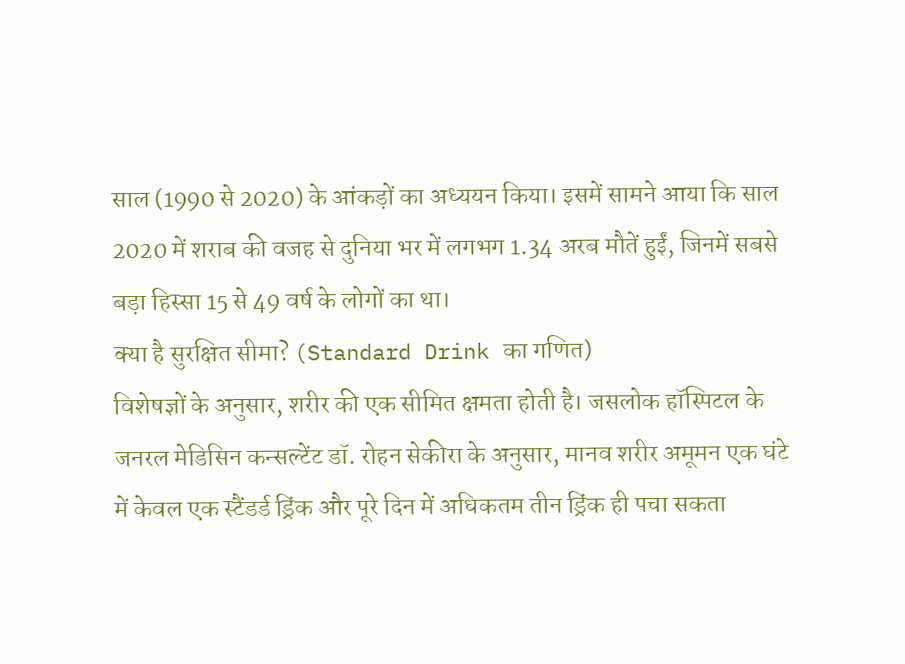साल (1990 से 2020) के आंकड़ों का अध्ययन किया। इसमें सामने आया कि साल 2020 में शराब की वजह से दुनिया भर में लगभग 1.34 अरब मौतें हुईं, जिनमें सबसे बड़ा हिस्सा 15 से 49 वर्ष के लोगों का था।
क्या है सुरक्षित सीमा? (Standard Drink का गणित)
विशेषज्ञों के अनुसार, शरीर की एक सीमित क्षमता होती है। जसलोक हॉस्पिटल के जनरल मेडिसिन कन्सल्टेंट डॉ. रोहन सेकीरा के अनुसार, मानव शरीर अमूमन एक घंटे में केवल एक स्टैंडर्ड ड्रिंक और पूरे दिन में अधिकतम तीन ड्रिंक ही पचा सकता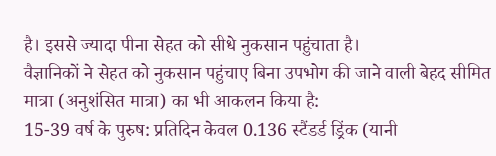है। इससे ज्यादा पीना सेहत को सीधे नुकसान पहुंचाता है।
वैज्ञानिकों ने सेहत को नुकसान पहुंचाए बिना उपभोग की जाने वाली बेहद सीमित मात्रा (अनुशंसित मात्रा) का भी आकलन किया है:
15-39 वर्ष के पुरुष: प्रतिदिन केवल 0.136 स्टैंडर्ड ड्रिंक (यानी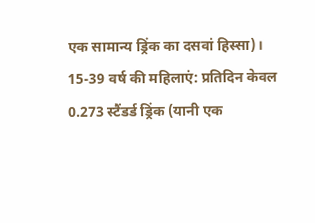एक सामान्य ड्रिंक का दसवां हिस्सा)।
15-39 वर्ष की महिलाएं: प्रतिदिन केवल 0.273 स्टैंडर्ड ड्रिंक (यानी एक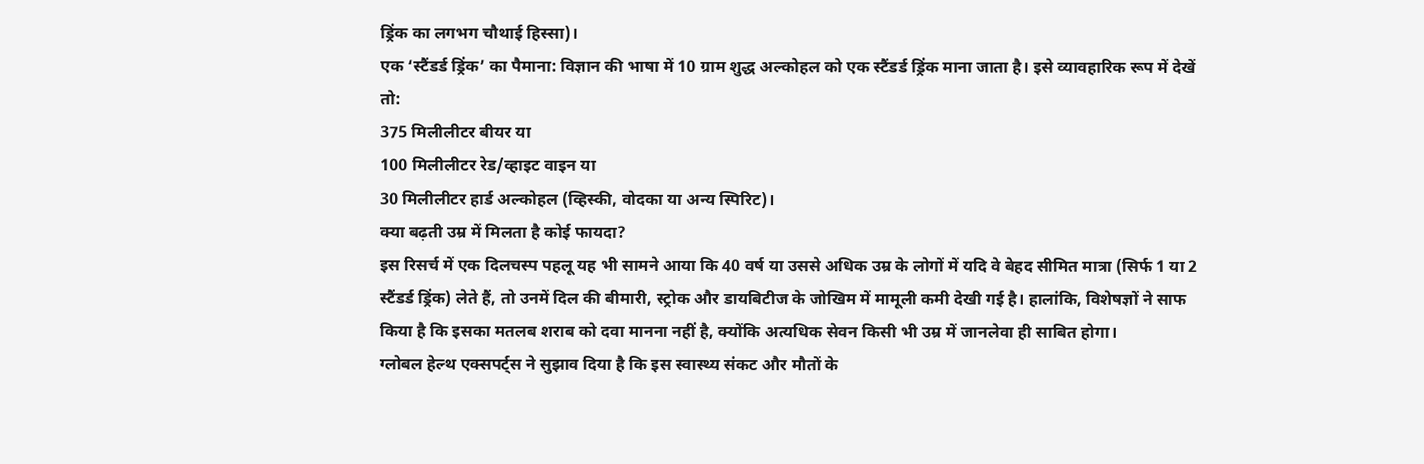ड्रिंक का लगभग चौथाई हिस्सा)।
एक ‘स्टैंडर्ड ड्रिंक’ का पैमाना: विज्ञान की भाषा में 10 ग्राम शुद्ध अल्कोहल को एक स्टैंडर्ड ड्रिंक माना जाता है। इसे व्यावहारिक रूप में देखें तो:
375 मिलीलीटर बीयर या
100 मिलीलीटर रेड/व्हाइट वाइन या
30 मिलीलीटर हार्ड अल्कोहल (व्हिस्की, वोदका या अन्य स्पिरिट)।
क्या बढ़ती उम्र में मिलता है कोई फायदा?
इस रिसर्च में एक दिलचस्प पहलू यह भी सामने आया कि 40 वर्ष या उससे अधिक उम्र के लोगों में यदि वे बेहद सीमित मात्रा (सिर्फ 1 या 2 स्टैंडर्ड ड्रिंक) लेते हैं, तो उनमें दिल की बीमारी, स्ट्रोक और डायबिटीज के जोखिम में मामूली कमी देखी गई है। हालांकि, विशेषज्ञों ने साफ किया है कि इसका मतलब शराब को दवा मानना नहीं है, क्योंकि अत्यधिक सेवन किसी भी उम्र में जानलेवा ही साबित होगा।
ग्लोबल हेल्थ एक्सपर्ट्स ने सुझाव दिया है कि इस स्वास्थ्य संकट और मौतों के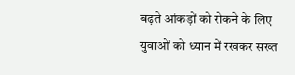बढ़ते आंकड़ों को रोकने के लिए युवाओं को ध्यान में रखकर सख्त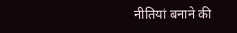नीतियां बनाने की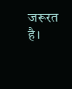जरूरत है।